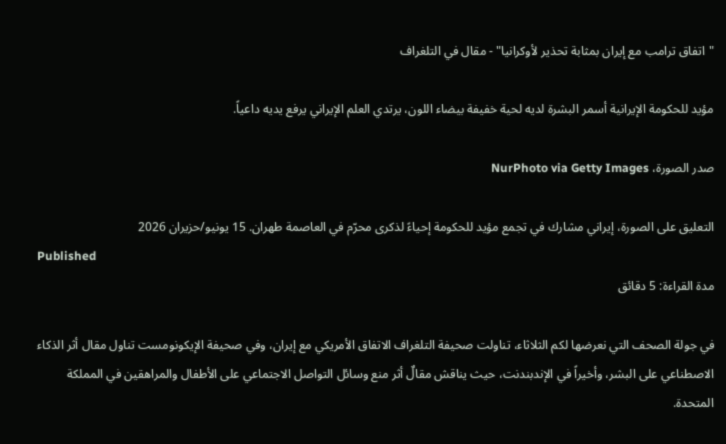"اتفاق ترامب مع إيران بمثابة تحذير لأوكرانيا" - مقال في التلغراف

مؤيد للحكومة الإيرانية أسمر البشرة لديه لحية خفيفة بيضاء اللون، يرتدي العلم الإيراني يرفع يديه داعياً.

صدر الصورة، NurPhoto via Getty Images

التعليق على الصورة، إيراني مشارك في تجمع مؤيد للحكومة إحياءً لذكرى محرّم في العاصمة طهران. 15 يونيو/حزيران 2026
Published
مدة القراءة: 5 دقائق

في جولة الصحف التي نعرضها لكم الثلاثاء، تناولت صحيفة التلغراف الاتفاق الأمريكي مع إيران، وفي صحيفة الإيكونومست تناول مقال أثر الذكاء الاصطناعي على البشر، وأخيراً في الإندبندنت، حيث يناقش مقالٌ أثر منع وسائل التواصل الاجتماعي على الأطفال والمراهقين في المملكة المتحدة.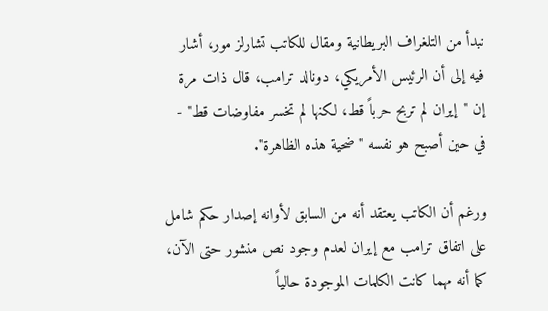نبدأ من التلغراف البريطانية ومقال للكاتب تشارلز مور، أشار فيه إلى أن الرئيس الأمريكي، دونالد ترامب، قال ذات مرة إن "إيران لم تربح حرباً قط، لكنها لم تخسر مفاوضات قط" - في حين أصبح هو نفسه "ضحية هذه الظاهرة".

ورغم أن الكاتب يعتقد أنه من السابق لأوانه إصدار حكم شامل على اتفاق ترامب مع إيران لعدم وجود نص منشور حتى الآن، كما أنه مهما كانت الكلمات الموجودة حالياً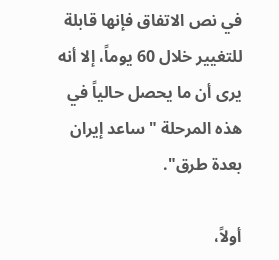في نص الاتفاق فإنها قابلة للتغيير خلال 60 يوماً، إلا أنه يرى أن ما يحصل حالياً في هذه المرحلة "ساعد إيران بعدة طرق".

أولاً،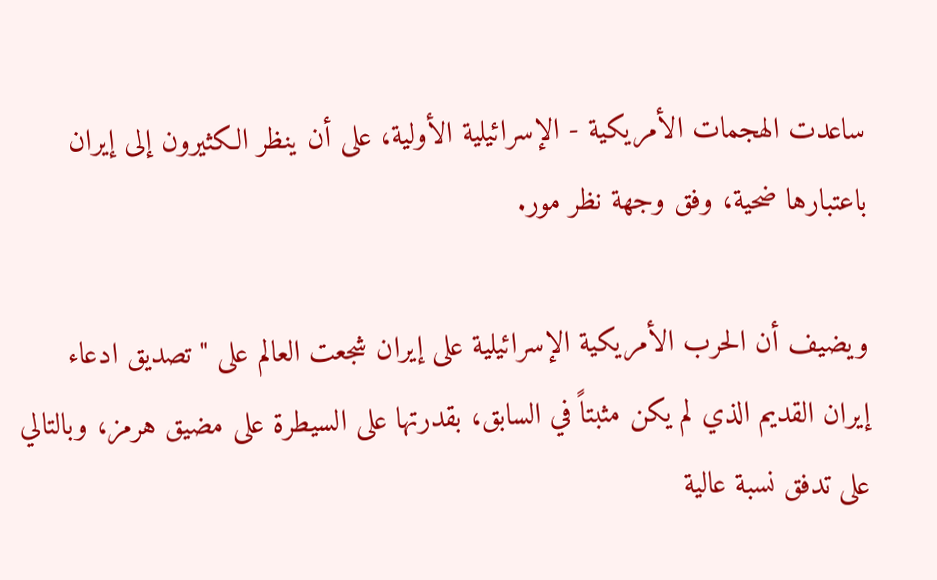ساعدت الهجمات الأمريكية - الإسرائيلية الأولية، على أن ينظر الكثيرون إلى إيران باعتبارها ضحية، وفق وجهة نظر مور.

ويضيف أن الحرب الأمريكية الإسرائيلية على إيران شجعت العالم على "تصديق ادعاء إيران القديم الذي لم يكن مثبتاً في السابق، بقدرتها على السيطرة على مضيق هرمز، وبالتالي على تدفق نسبة عالية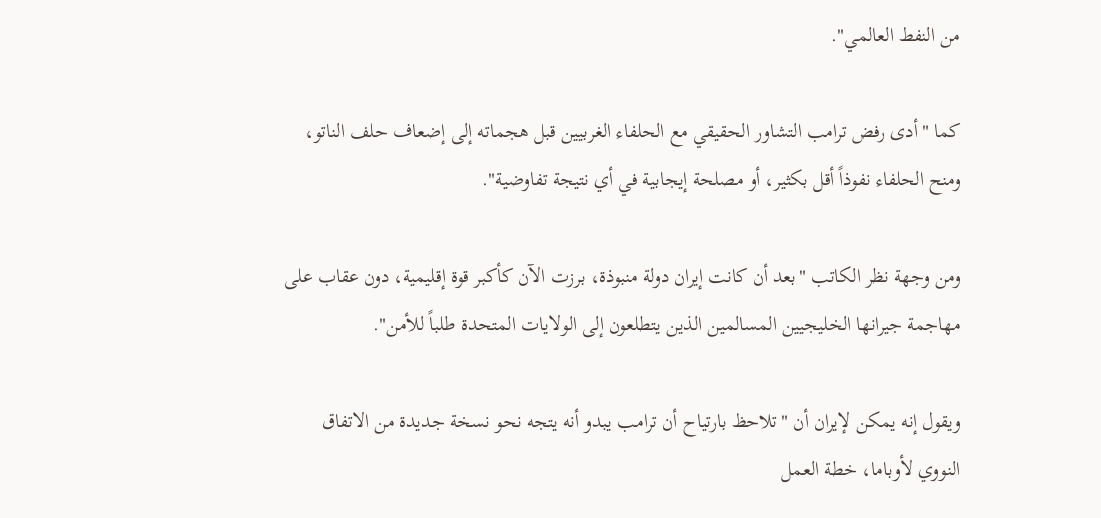من النفط العالمي".

كما "أدى رفض ترامب التشاور الحقيقي مع الحلفاء الغربيين قبل هجماته إلى إضعاف حلف الناتو، ومنح الحلفاء نفوذاً أقل بكثير، أو مصلحة إيجابية في أي نتيجة تفاوضية".

ومن وجهة نظر الكاتب "بعد أن كانت إيران دولة منبوذة، برزت الآن كأكبر قوة إقليمية، دون عقاب على مهاجمة جيرانها الخليجيين المسالمين الذين يتطلعون إلى الولايات المتحدة طلباً للأمن".

ويقول إنه يمكن لإيران أن "تلاحظ بارتياح أن ترامب يبدو أنه يتجه نحو نسخة جديدة من الاتفاق النووي لأوباما، خطة العمل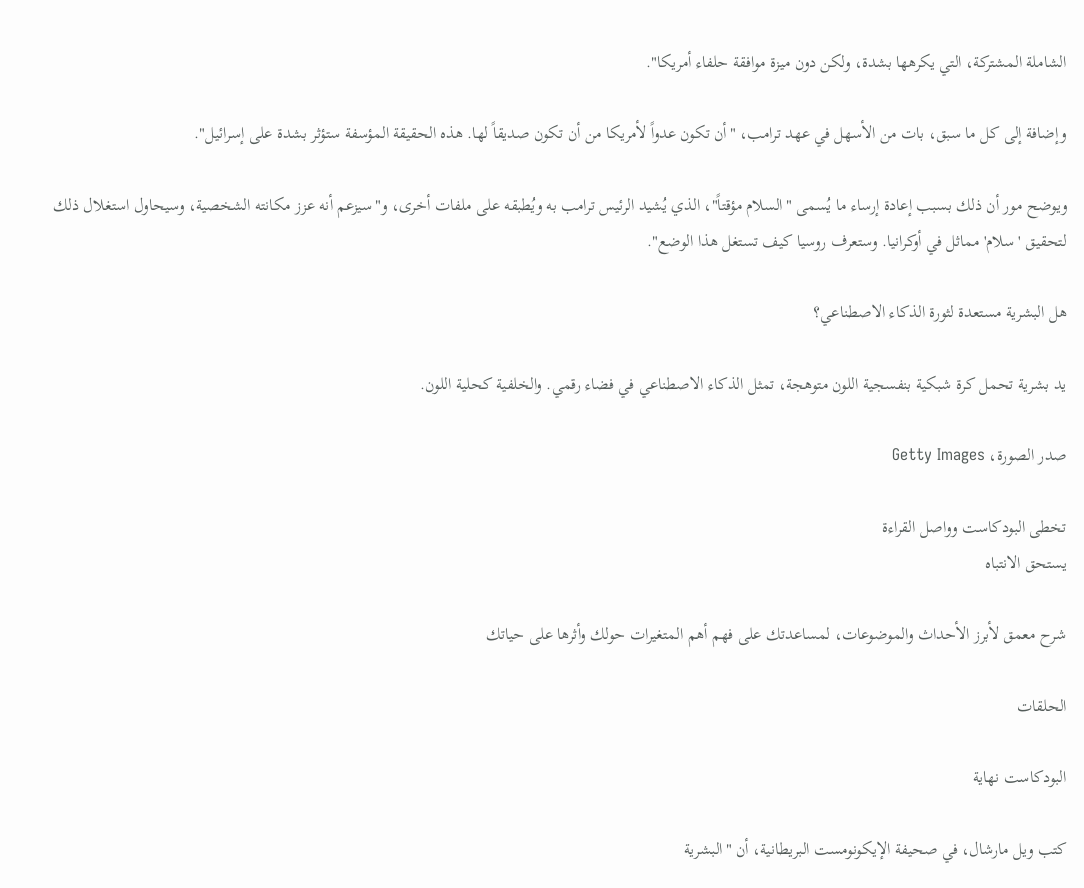الشاملة المشتركة، التي يكرهها بشدة، ولكن دون ميزة موافقة حلفاء أمريكا".

وإضافة إلى كل ما سبق، بات من الأسهل في عهد ترامب، "أن تكون عدواً لأمريكا من أن تكون صديقاً لها. هذه الحقيقة المؤسفة ستؤثر بشدة على إسرائيل".

ويوضح مور أن ذلك بسبب إعادة إرساء ما يُسمى "السلام مؤقتاً"، الذي يُشيد الرئيس ترامب به ويُطبقه على ملفات أخرى، و"سيزعم أنه عزز مكانته الشخصية، وسيحاول استغلال ذلك لتحقيق 'سلام' مماثل في أوكرانيا. وستعرف روسيا كيف تستغل هذا الوضع".

هل البشرية مستعدة لثورة الذكاء الاصطناعي؟

يد بشرية تحمل كرة شبكية بنفسجية اللون متوهجة، تمثل الذكاء الاصطناعي في فضاء رقمي. والخلفية كحلية اللون.

صدر الصورة، Getty Images

تخطى البودكاست وواصل القراءة
يستحق الانتباه

شرح معمق لأبرز الأحداث والموضوعات، لمساعدتك على فهم أهم المتغيرات حولك وأثرها على حياتك

الحلقات

البودكاست نهاية

كتب ويل مارشال، في صحيفة الإيكونومست البريطانية، أن "البشرية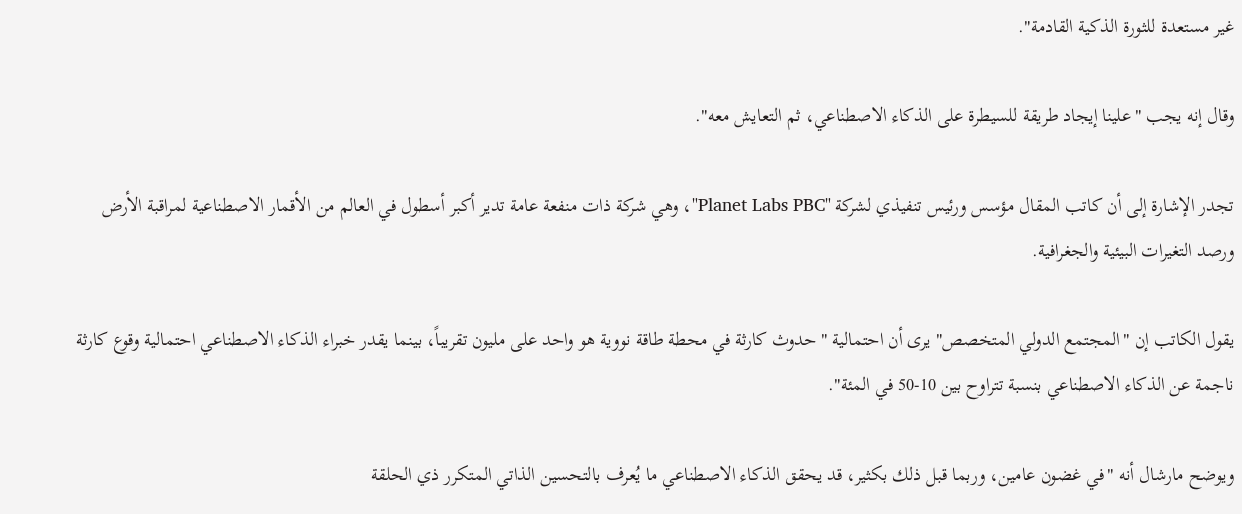غير مستعدة للثورة الذكية القادمة".

وقال إنه يجب "علينا إيجاد طريقة للسيطرة على الذكاء الاصطناعي، ثم التعايش معه".

تجدر الإشارة إلى أن كاتب المقال مؤسس ورئيس تنفيذي لشركة "Planet Labs PBC"، وهي شركة ذات منفعة عامة تدير أكبر أسطول في العالم من الأقمار الاصطناعية لمراقبة الأرض ورصد التغيرات البيئية والجغرافية.

يقول الكاتب إن "المجتمع الدولي المتخصص" يرى أن احتمالية "حدوث كارثة في محطة طاقة نووية هو واحد على مليون تقريباً، بينما يقدر خبراء الذكاء الاصطناعي احتمالية وقوع كارثة ناجمة عن الذكاء الاصطناعي بنسبة تتراوح بين 10-50 في المئة".

ويوضح مارشال أنه "في غضون عامين، وربما قبل ذلك بكثير، قد يحقق الذكاء الاصطناعي ما يُعرف بالتحسين الذاتي المتكرر ذي الحلقة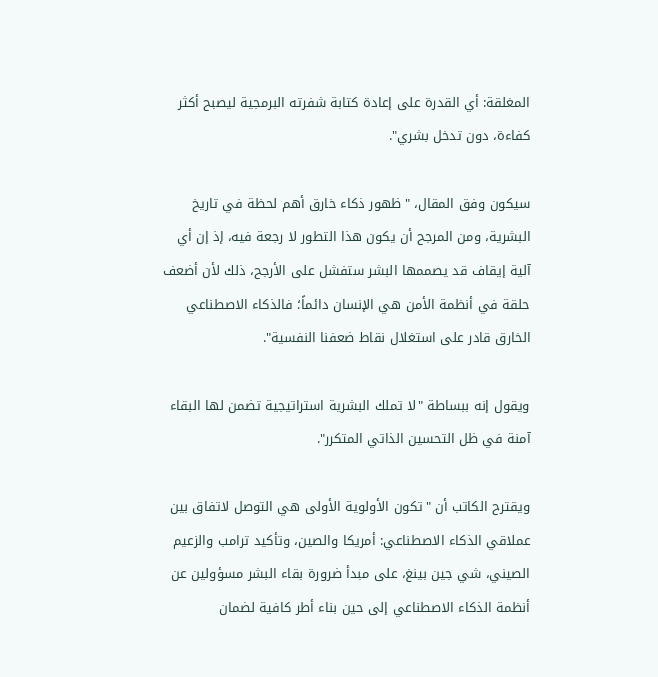المغلقة: أي القدرة على إعادة كتابة شفرته البرمجية ليصبح أكثر كفاءة، دون تدخل بشري".

سيكون وفق المقال، "ظهور ذكاء خارق أهم لحظة في تاريخ البشرية، ومن المرجح أن يكون هذا التطور لا رجعة فيه، إذ إن أي آلية إيقاف قد يصممها البشر ستفشل على الأرجح، ذلك لأن أضعف حلقة في أنظمة الأمن هي الإنسان دائماً؛ فالذكاء الاصطناعي الخارق قادر على استغلال نقاط ضعفنا النفسية".

ويقول إنه ببساطة "لا تملك البشرية استراتيجية تضمن لها البقاء آمنة في ظل التحسين الذاتي المتكرر".

ويقترح الكاتب أن "تكون الأولوية الأولى هي التوصل لاتفاق بين عملاقي الذكاء الاصطناعي: أمريكا والصين، وتأكيد ترامب والزعيم الصيني، شي جين بينغ، على مبدأ ضرورة بقاء البشر مسؤولين عن أنظمة الذكاء الاصطناعي إلى حين بناء أطر كافية لضمان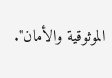الموثوقية والأمان".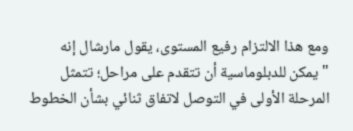ومع هذا الالتزام رفيع المستوى، يقول مارشال إنه "يمكن للدبلوماسية أن تتقدم على مراحل؛ تتمثل المرحلة الأولى في التوصل لاتفاق ثنائي بشأن الخطوط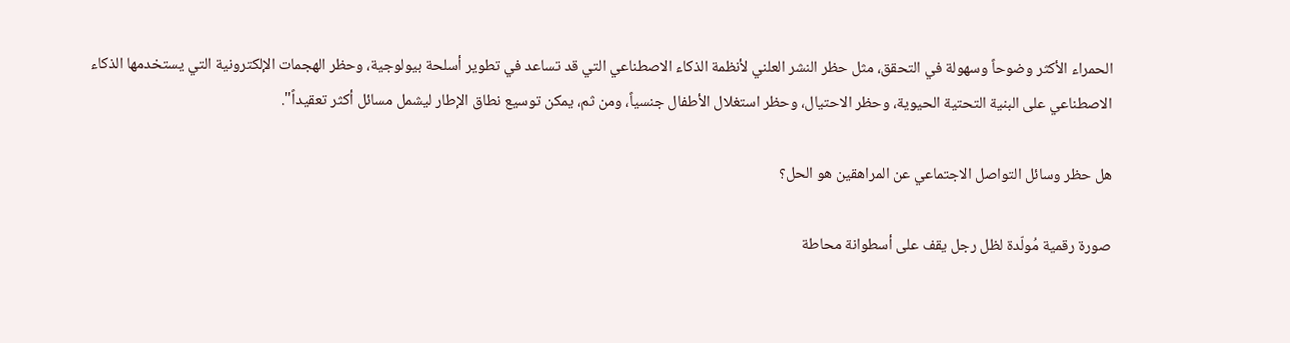الحمراء الأكثر وضوحاً وسهولة في التحقق، مثل حظر النشر العلني لأنظمة الذكاء الاصطناعي التي قد تساعد في تطوير أسلحة بيولوجية، وحظر الهجمات الإلكترونية التي يستخدمها الذكاء الاصطناعي على البنية التحتية الحيوية، وحظر الاحتيال، وحظر استغلال الأطفال جنسياً، ومن ثم، يمكن توسيع نطاق الإطار ليشمل مسائل أكثر تعقيداً".

هل حظر وسائل التواصل الاجتماعي عن المراهقين هو الحل؟

صورة رقمية مُولّدة لظل رجل يقف على أسطوانة محاطة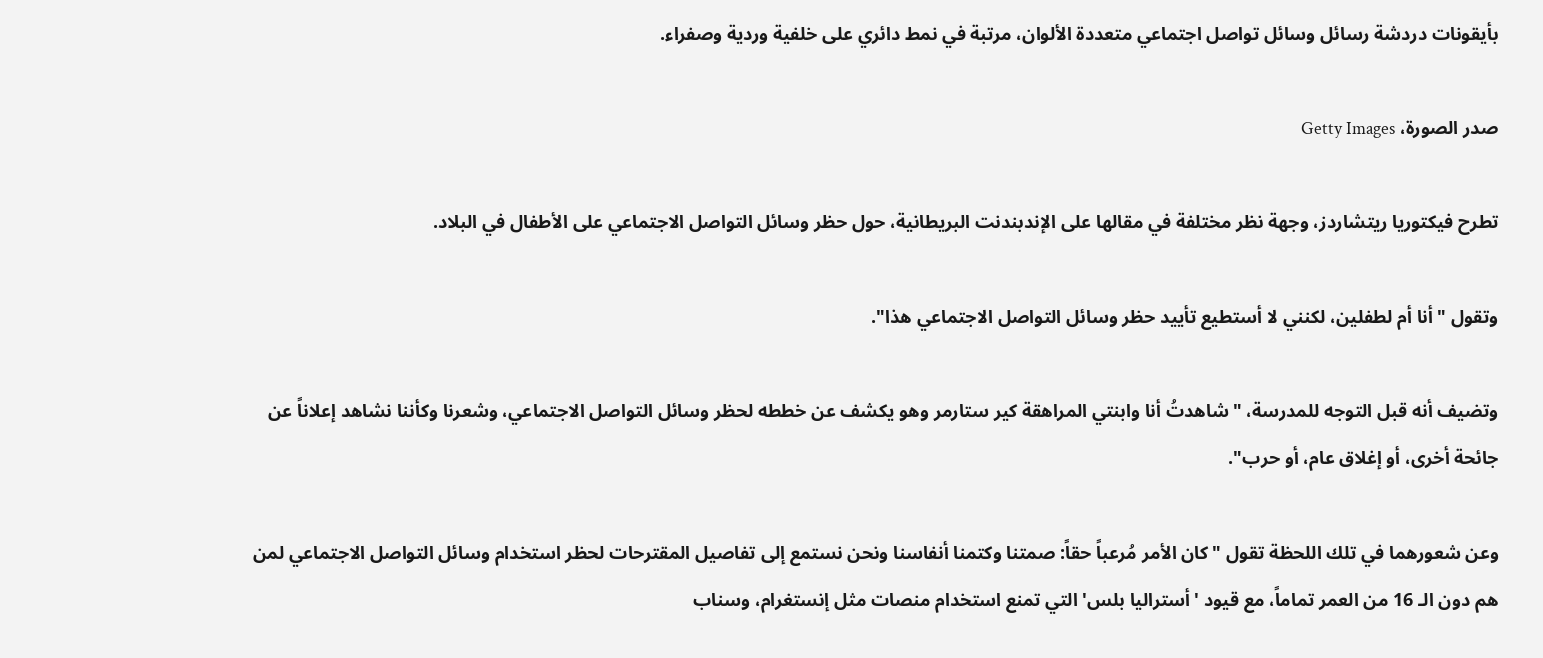بأيقونات دردشة رسائل وسائل تواصل اجتماعي متعددة الألوان، مرتبة في نمط دائري على خلفية وردية وصفراء.

صدر الصورة، Getty Images

تطرح فيكتوريا ريتشاردز، وجهة نظر مختلفة في مقالها على الإندبندنت البريطانية، حول حظر وسائل التواصل الاجتماعي على الأطفال في البلاد.

وتقول "أنا أم لطفلين، لكنني لا أستطيع تأييد حظر وسائل التواصل الاجتماعي هذا".

وتضيف أنه قبل التوجه للمدرسة، "شاهدتُ أنا وابنتي المراهقة كير ستارمر وهو يكشف عن خططه لحظر وسائل التواصل الاجتماعي، وشعرنا وكأننا نشاهد إعلاناً عن جائحة أخرى، أو إغلاق عام، أو حرب".

وعن شعورهما في تلك اللحظة تقول "كان الأمر مُرعباً حقاً: صمتنا وكتمنا أنفاسنا ونحن نستمع إلى تفاصيل المقترحات لحظر استخدام وسائل التواصل الاجتماعي لمن هم دون الـ 16 من العمر تماماً، مع قيود 'أستراليا بلس' التي تمنع استخدام منصات مثل إنستغرام، وسناب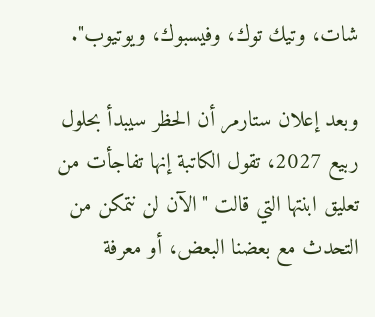شات، وتيك توك، وفيسبوك، ويوتيوب".

وبعد إعلان ستارمر أن الحظر سيبدأ بحلول ربيع 2027، تقول الكاتبة إنها تفاجأت من تعليق ابنتها التي قالت "الآن لن نتمكن من التحدث مع بعضنا البعض، أو معرفة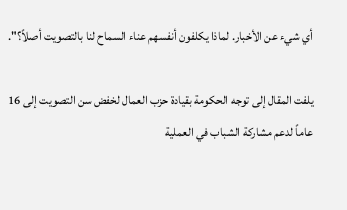أي شيء عن الأخبار. لماذا يكلفون أنفسهم عناء السماح لنا بالتصويت أصلاً؟".

يلفت المقال إلى توجه الحكومة بقيادة حزب العمال لخفض سن التصويت إلى 16 عاماً لدعم مشاركة الشباب في العملية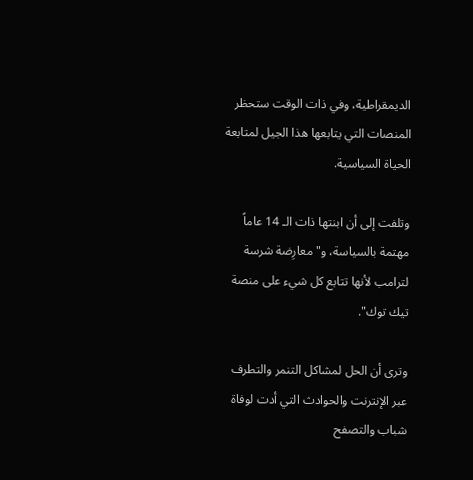الديمقراطية، وفي ذات الوقت ستحظر المنصات التي يتابعها هذا الجيل لمتابعة الحياة السياسية.

وتلفت إلى أن ابنتها ذات الـ 14 عاماً مهتمة بالسياسة، و"معارِضة شرسة لترامب لأنها تتابع كل شيء على منصة تيك توك".

وترى أن الحل لمشاكل التنمر والتطرف عبر الإنترنت والحوادث التي أدت لوفاة شباب والتصفح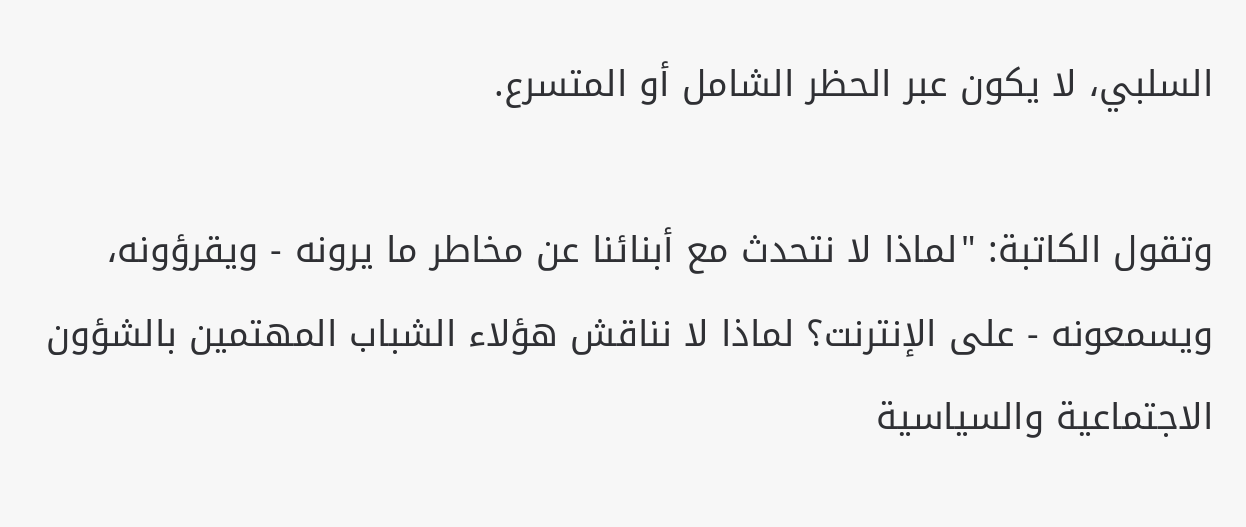السلبي، لا يكون عبر الحظر الشامل أو المتسرع.

وتقول الكاتبة: "لماذا لا نتحدث مع أبنائنا عن مخاطر ما يرونه - ويقرؤونه، ويسمعونه - على الإنترنت؟ لماذا لا نناقش هؤلاء الشباب المهتمين بالشؤون الاجتماعية والسياسية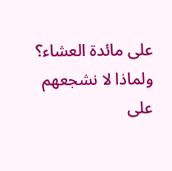على مائدة العشاء؟ ولماذا لا نشجعهم على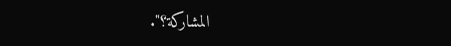المشاركة؟".